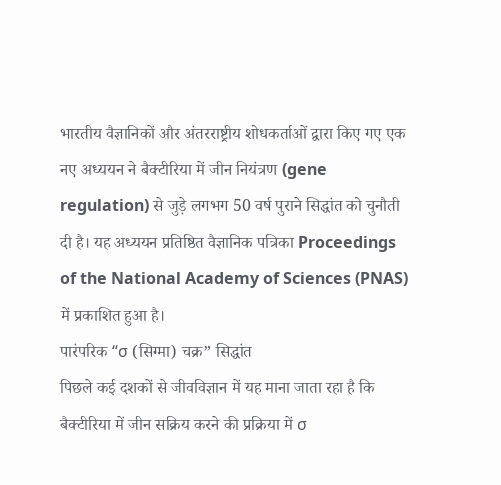भारतीय वैज्ञानिकों और अंतरराष्ट्रीय शोधकर्ताओं द्वारा किए गए एक नए अध्ययन ने बैक्टीरिया में जीन नियंत्रण (gene regulation) से जुड़े लगभग 50 वर्ष पुराने सिद्धांत को चुनौती दी है। यह अध्ययन प्रतिष्ठित वैज्ञानिक पत्रिका Proceedings of the National Academy of Sciences (PNAS) में प्रकाशित हुआ है।
पारंपरिक “σ (सिग्मा) चक्र” सिद्धांत
पिछले कई दशकों से जीवविज्ञान में यह माना जाता रहा है कि बैक्टीरिया में जीन सक्रिय करने की प्रक्रिया में σ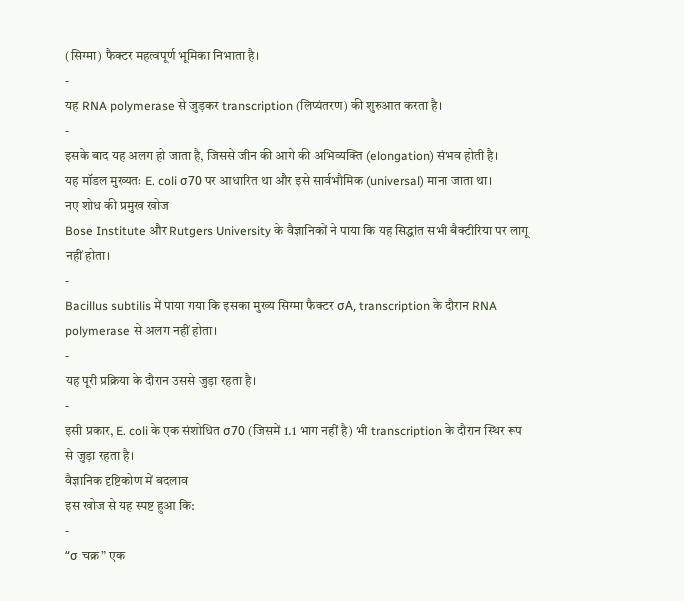(सिग्मा) फैक्टर महत्वपूर्ण भूमिका निभाता है।
-
यह RNA polymerase से जुड़कर transcription (लिप्यंतरण) की शुरुआत करता है।
-
इसके बाद यह अलग हो जाता है, जिससे जीन की आगे की अभिव्यक्ति (elongation) संभव होती है।
यह मॉडल मुख्यतः E. coli σ70 पर आधारित था और इसे सार्वभौमिक (universal) माना जाता था।
नए शोध की प्रमुख खोज
Bose Institute और Rutgers University के वैज्ञानिकों ने पाया कि यह सिद्धांत सभी बैक्टीरिया पर लागू नहीं होता।
-
Bacillus subtilis में पाया गया कि इसका मुख्य सिग्मा फैक्टर σA, transcription के दौरान RNA polymerase से अलग नहीं होता।
-
यह पूरी प्रक्रिया के दौरान उससे जुड़ा रहता है।
-
इसी प्रकार, E. coli के एक संशोधित σ70 (जिसमें 1.1 भाग नहीं है) भी transcription के दौरान स्थिर रूप से जुड़ा रहता है।
वैज्ञानिक दृष्टिकोण में बदलाव
इस खोज से यह स्पष्ट हुआ कि:
-
“σ चक्र” एक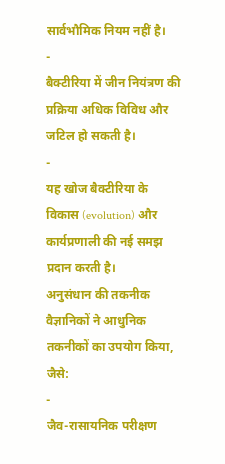सार्वभौमिक नियम नहीं है।
-
बैक्टीरिया में जीन नियंत्रण की प्रक्रिया अधिक विविध और जटिल हो सकती है।
-
यह खोज बैक्टीरिया के विकास (evolution) और कार्यप्रणाली की नई समझ प्रदान करती है।
अनुसंधान की तकनीक
वैज्ञानिकों ने आधुनिक तकनीकों का उपयोग किया, जैसे:
-
जैव-रासायनिक परीक्षण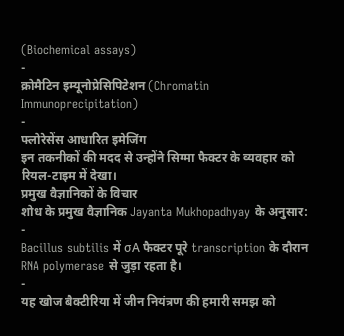(Biochemical assays)
-
क्रोमैटिन इम्यूनोप्रेसिपिटेशन (Chromatin Immunoprecipitation)
-
फ्लोरेसेंस आधारित इमेजिंग
इन तकनीकों की मदद से उन्होंने सिग्मा फैक्टर के व्यवहार को रियल-टाइम में देखा।
प्रमुख वैज्ञानिकों के विचार
शोध के प्रमुख वैज्ञानिक Jayanta Mukhopadhyay के अनुसार:
-
Bacillus subtilis में σA फैक्टर पूरे transcription के दौरान RNA polymerase से जुड़ा रहता है।
-
यह खोज बैक्टीरिया में जीन नियंत्रण की हमारी समझ को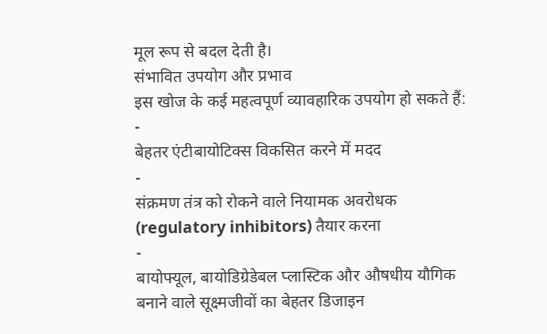मूल रूप से बदल देती है।
संभावित उपयोग और प्रभाव
इस खोज के कई महत्वपूर्ण व्यावहारिक उपयोग हो सकते हैं:
-
बेहतर एंटीबायोटिक्स विकसित करने में मदद
-
संक्रमण तंत्र को रोकने वाले नियामक अवरोधक (regulatory inhibitors) तैयार करना
-
बायोफ्यूल, बायोडिग्रेडेबल प्लास्टिक और औषधीय यौगिक बनाने वाले सूक्ष्मजीवों का बेहतर डिजाइन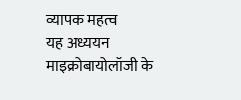व्यापक महत्व
यह अध्ययन माइक्रोबायोलॉजी के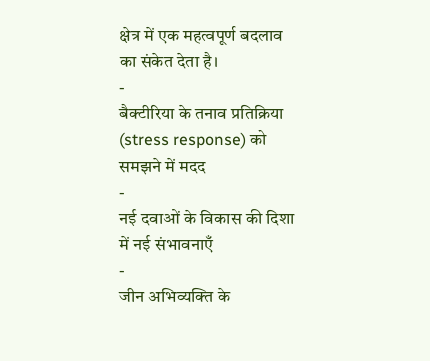क्षेत्र में एक महत्वपूर्ण बदलाव का संकेत देता है।
-
बैक्टीरिया के तनाव प्रतिक्रिया (stress response) को समझने में मदद
-
नई दवाओं के विकास की दिशा में नई संभावनाएँ
-
जीन अभिव्यक्ति के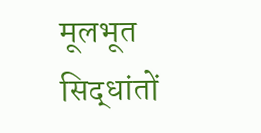मूलभूत सिद्धांतों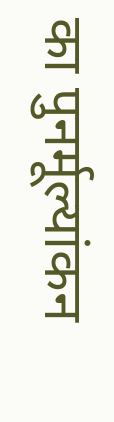का पुनर्मूल्यांकन